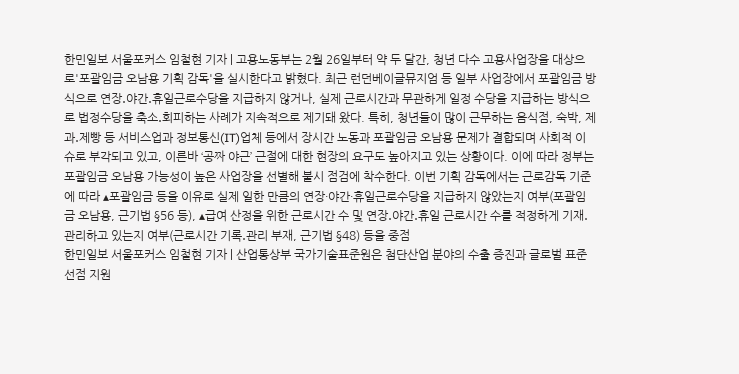한민일보 서울포커스 임철현 기자 | 고용노동부는 2월 26일부터 약 두 달간, 청년 다수 고용사업장을 대상으로'포괄임금 오남용 기획 감독'을 실시한다고 밝혔다. 최근 런던베이글뮤지엄 등 일부 사업장에서 포괄임금 방식으로 연장․야간․휴일근로수당을 지급하지 않거나, 실제 근로시간과 무관하게 일정 수당을 지급하는 방식으로 법정수당을 축소․회피하는 사례가 지속적으로 제기돼 왔다. 특히, 청년들이 많이 근무하는 음식점, 숙박, 제과․제빵 등 서비스업과 정보통신(IT)업체 등에서 장시간 노동과 포괄임금 오남용 문제가 결합되며 사회적 이슈로 부각되고 있고, 이른바 ‘공짜 야근’ 근절에 대한 현장의 요구도 높아지고 있는 상황이다. 이에 따라 정부는 포괄임금 오남용 가능성이 높은 사업장을 선별해 불시 점검에 착수한다. 이번 기획 감독에서는 근로감독 기준에 따라 ▴포괄임금 등을 이유로 실제 일한 만큼의 연장·야간·휴일근로수당을 지급하지 않았는지 여부(포괄임금 오남용, 근기법 §56 등), ▴급여 산정을 위한 근로시간 수 및 연장․야간․휴일 근로시간 수를 적정하게 기재․관리하고 있는지 여부(근로시간 기록․관리 부재, 근기법 §48) 등을 중점
한민일보 서울포커스 임철현 기자 | 산업통상부 국가기술표준원은 첨단산업 분야의 수출 증진과 글로벌 표준 선점 지원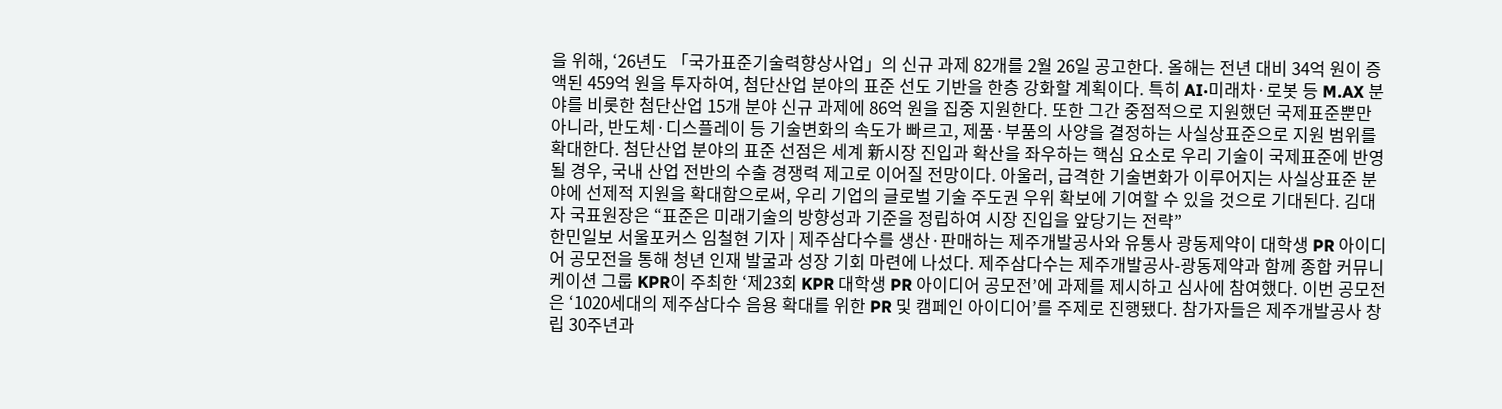을 위해, ‘26년도 「국가표준기술력향상사업」의 신규 과제 82개를 2월 26일 공고한다. 올해는 전년 대비 34억 원이 증액된 459억 원을 투자하여, 첨단산업 분야의 표준 선도 기반을 한층 강화할 계획이다. 특히 AI·미래차·로봇 등 M.AX 분야를 비롯한 첨단산업 15개 분야 신규 과제에 86억 원을 집중 지원한다. 또한 그간 중점적으로 지원했던 국제표준뿐만 아니라, 반도체·디스플레이 등 기술변화의 속도가 빠르고, 제품·부품의 사양을 결정하는 사실상표준으로 지원 범위를 확대한다. 첨단산업 분야의 표준 선점은 세계 新시장 진입과 확산을 좌우하는 핵심 요소로 우리 기술이 국제표준에 반영될 경우, 국내 산업 전반의 수출 경쟁력 제고로 이어질 전망이다. 아울러, 급격한 기술변화가 이루어지는 사실상표준 분야에 선제적 지원을 확대함으로써, 우리 기업의 글로벌 기술 주도권 우위 확보에 기여할 수 있을 것으로 기대된다. 김대자 국표원장은 “표준은 미래기술의 방향성과 기준을 정립하여 시장 진입을 앞당기는 전략”
한민일보 서울포커스 임철현 기자 | 제주삼다수를 생산·판매하는 제주개발공사와 유통사 광동제약이 대학생 PR 아이디어 공모전을 통해 청년 인재 발굴과 성장 기회 마련에 나섰다. 제주삼다수는 제주개발공사-광동제약과 함께 종합 커뮤니케이션 그룹 KPR이 주최한 ‘제23회 KPR 대학생 PR 아이디어 공모전’에 과제를 제시하고 심사에 참여했다. 이번 공모전은 ‘1020세대의 제주삼다수 음용 확대를 위한 PR 및 캠페인 아이디어’를 주제로 진행됐다. 참가자들은 제주개발공사 창립 30주년과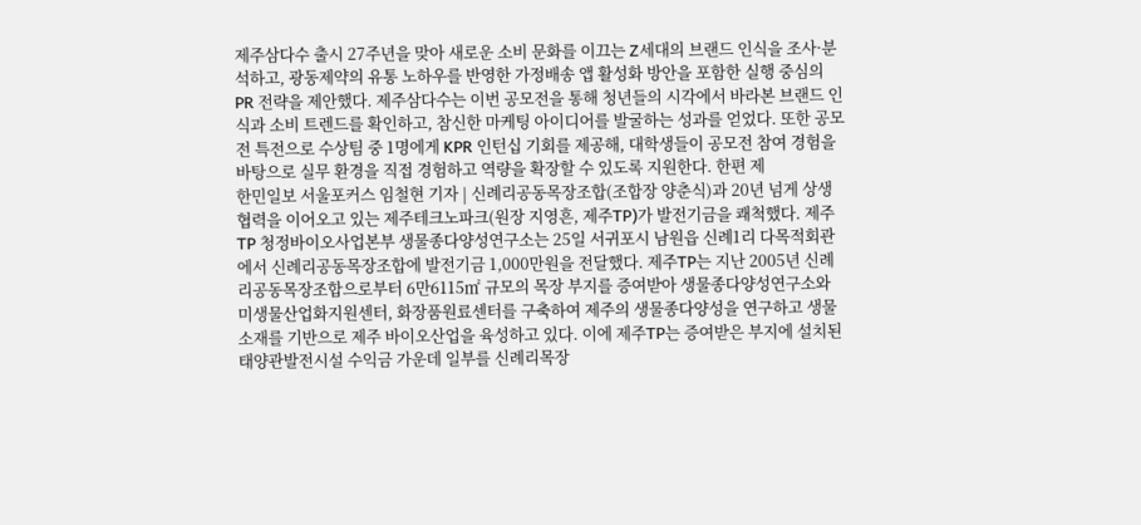제주삼다수 출시 27주년을 맞아 새로운 소비 문화를 이끄는 Z세대의 브랜드 인식을 조사·분석하고, 광동제약의 유통 노하우를 반영한 가정배송 앱 활성화 방안을 포함한 실행 중심의 PR 전략을 제안했다. 제주삼다수는 이번 공모전을 통해 청년들의 시각에서 바라본 브랜드 인식과 소비 트렌드를 확인하고, 참신한 마케팅 아이디어를 발굴하는 성과를 얻었다. 또한 공모전 특전으로 수상팀 중 1명에게 KPR 인턴십 기회를 제공해, 대학생들이 공모전 참여 경험을 바탕으로 실무 환경을 직접 경험하고 역량을 확장할 수 있도록 지원한다. 한편 제
한민일보 서울포커스 임철현 기자 | 신례리공동목장조합(조합장 양춘식)과 20년 넘게 상생협력을 이어오고 있는 제주테크노파크(원장 지영흔, 제주TP)가 발전기금을 쾌척했다. 제주TP 청정바이오사업본부 생물종다양성연구소는 25일 서귀포시 남원읍 신례1리 다목적회관에서 신례리공동목장조합에 발전기금 1,000만원을 전달했다. 제주TP는 지난 2005년 신례리공동목장조합으로부터 6만6115㎡ 규모의 목장 부지를 증여받아 생물종다양성연구소와 미생물산업화지원센터, 화장품원료센터를 구축하여 제주의 생물종다양성을 연구하고 생물소재를 기반으로 제주 바이오산업을 육성하고 있다. 이에 제주TP는 증여받은 부지에 설치된 태양관발전시설 수익금 가운데 일부를 신례리목장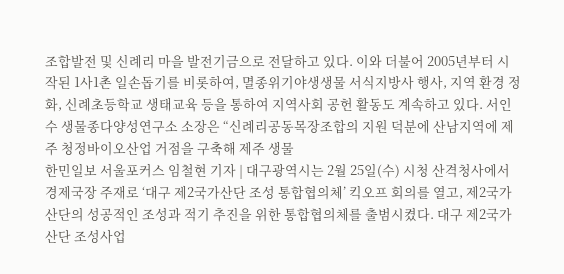조합발전 및 신례리 마을 발전기금으로 전달하고 있다. 이와 더불어 2005년부터 시작된 1사1촌 일손돕기를 비롯하여, 멸종위기야생생물 서식지방사 행사, 지역 환경 정화, 신례초등학교 생태교육 등을 통하여 지역사회 공헌 활동도 계속하고 있다. 서인수 생물종다양성연구소 소장은 “신례리공동목장조합의 지원 덕분에 산남지역에 제주 청정바이오산업 거점을 구축해 제주 생물
한민일보 서울포커스 임철현 기자 | 대구광역시는 2월 25일(수) 시청 산격청사에서 경제국장 주재로 ‘대구 제2국가산단 조성 통합협의체’ 킥오프 회의를 열고, 제2국가산단의 성공적인 조성과 적기 추진을 위한 통합협의체를 출범시켰다. 대구 제2국가산단 조성사업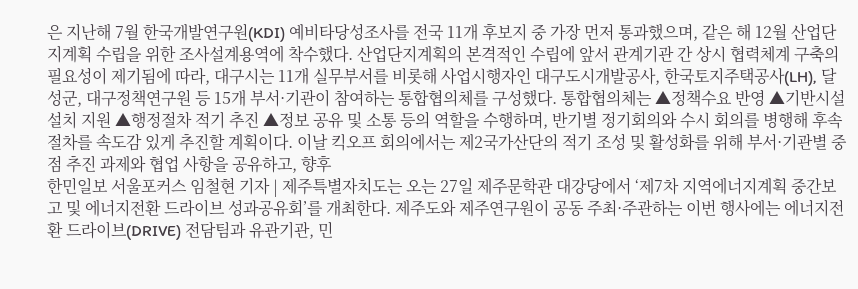은 지난해 7월 한국개발연구원(KDI) 예비타당성조사를 전국 11개 후보지 중 가장 먼저 통과했으며, 같은 해 12월 산업단지계획 수립을 위한 조사설계용역에 착수했다. 산업단지계획의 본격적인 수립에 앞서 관계기관 간 상시 협력체계 구축의 필요성이 제기됨에 따라, 대구시는 11개 실무부서를 비롯해 사업시행자인 대구도시개발공사, 한국토지주택공사(LH), 달성군, 대구정책연구원 등 15개 부서·기관이 참여하는 통합협의체를 구성했다. 통합협의체는 ▲정책수요 반영 ▲기반시설 설치 지원 ▲행정절차 적기 추진 ▲정보 공유 및 소통 등의 역할을 수행하며, 반기별 정기회의와 수시 회의를 병행해 후속 절차를 속도감 있게 추진할 계획이다. 이날 킥오프 회의에서는 제2국가산단의 적기 조성 및 활성화를 위해 부서·기관별 중점 추진 과제와 협업 사항을 공유하고, 향후
한민일보 서울포커스 임철현 기자 | 제주특별자치도는 오는 27일 제주문학관 대강당에서 ‘제7차 지역에너지계획 중간보고 및 에너지전환 드라이브 성과공유회’를 개최한다. 제주도와 제주연구원이 공동 주최·주관하는 이번 행사에는 에너지전환 드라이브(DRIVE) 전담팀과 유관기관, 민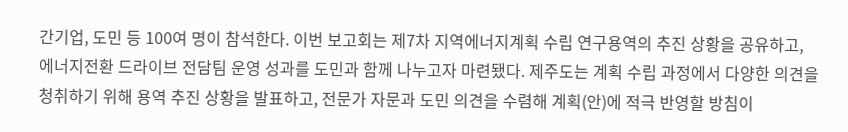간기업, 도민 등 100여 명이 참석한다. 이번 보고회는 제7차 지역에너지계획 수립 연구용역의 추진 상황을 공유하고, 에너지전환 드라이브 전담팀 운영 성과를 도민과 함께 나누고자 마련됐다. 제주도는 계획 수립 과정에서 다양한 의견을 청취하기 위해 용역 추진 상황을 발표하고, 전문가 자문과 도민 의견을 수렴해 계획(안)에 적극 반영할 방침이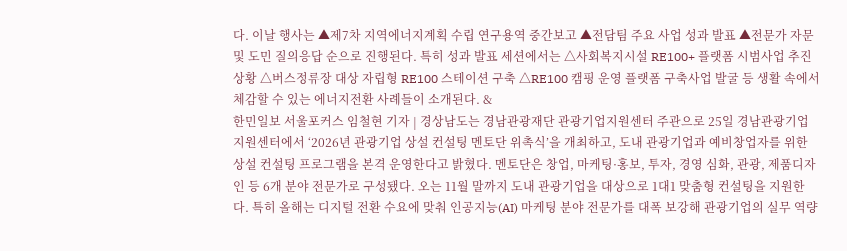다. 이날 행사는 ▲제7차 지역에너지계획 수립 연구용역 중간보고 ▲전담팀 주요 사업 성과 발표 ▲전문가 자문 및 도민 질의응답 순으로 진행된다. 특히 성과 발표 세션에서는 △사회복지시설 RE100+ 플랫폼 시범사업 추진상황 △버스정류장 대상 자립형 RE100 스테이션 구축 △RE100 캠핑 운영 플랫폼 구축사업 발굴 등 생활 속에서 체감할 수 있는 에너지전환 사례들이 소개된다. &
한민일보 서울포커스 임철현 기자 | 경상남도는 경남관광재단 관광기업지원센터 주관으로 25일 경남관광기업지원센터에서 ‘2026년 관광기업 상설 컨설팅 멘토단 위촉식’을 개최하고, 도내 관광기업과 예비창업자를 위한 상설 컨설팅 프로그램을 본격 운영한다고 밝혔다. 멘토단은 창업, 마케팅·홍보, 투자, 경영 심화, 관광, 제품디자인 등 6개 분야 전문가로 구성됐다. 오는 11월 말까지 도내 관광기업을 대상으로 1대1 맞춤형 컨설팅을 지원한다. 특히 올해는 디지털 전환 수요에 맞춰 인공지능(AI) 마케팅 분야 전문가를 대폭 보강해 관광기업의 실무 역량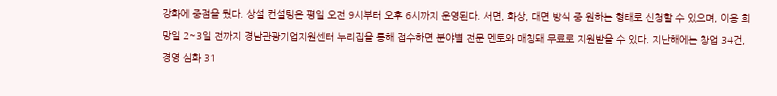강화에 중점을 뒀다. 상설 컨설팅은 평일 오전 9시부터 오후 6시까지 운영된다. 서면, 화상, 대면 방식 중 원하는 형태로 신청할 수 있으며, 이용 희망일 2~3일 전까지 경남관광기업지원센터 누리집을 통해 접수하면 분야별 전문 멘토와 매칭돼 무료로 지원받을 수 있다. 지난해에는 창업 34건, 경영 심화 31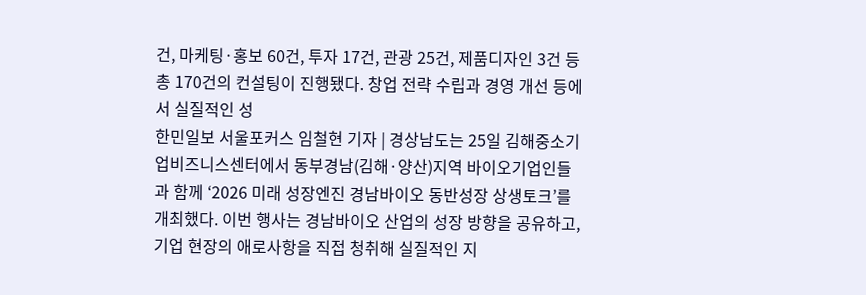건, 마케팅·홍보 60건, 투자 17건, 관광 25건, 제품디자인 3건 등 총 170건의 컨설팅이 진행됐다. 창업 전략 수립과 경영 개선 등에서 실질적인 성
한민일보 서울포커스 임철현 기자 | 경상남도는 25일 김해중소기업비즈니스센터에서 동부경남(김해·양산)지역 바이오기업인들과 함께 ‘2026 미래 성장엔진 경남바이오 동반성장 상생토크’를 개최했다. 이번 행사는 경남바이오 산업의 성장 방향을 공유하고, 기업 현장의 애로사항을 직접 청취해 실질적인 지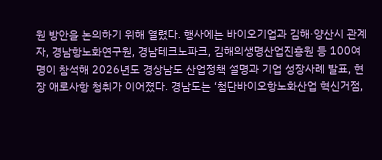원 방안을 논의하기 위해 열렸다. 행사에는 바이오기업과 김해·양산시 관계자, 경남항노화연구원, 경남테크노파크, 김해의생명산업진흥원 등 100여 명이 참석해 2026년도 경상남도 산업정책 설명과 기업 성장사례 발표, 현장 애로사항 청취가 이어졌다. 경남도는 ‘첨단바이오항노화산업 혁신거점,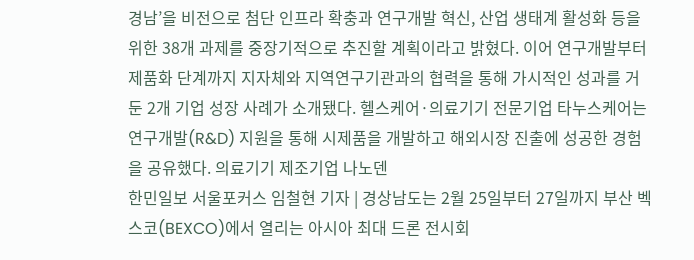경남’을 비전으로 첨단 인프라 확충과 연구개발 혁신, 산업 생태계 활성화 등을 위한 38개 과제를 중장기적으로 추진할 계획이라고 밝혔다. 이어 연구개발부터 제품화 단계까지 지자체와 지역연구기관과의 협력을 통해 가시적인 성과를 거둔 2개 기업 성장 사례가 소개됐다. 헬스케어·의료기기 전문기업 타누스케어는 연구개발(R&D) 지원을 통해 시제품을 개발하고 해외시장 진출에 성공한 경험을 공유했다. 의료기기 제조기업 나노덴
한민일보 서울포커스 임철현 기자 | 경상남도는 2월 25일부터 27일까지 부산 벡스코(BEXCO)에서 열리는 아시아 최대 드론 전시회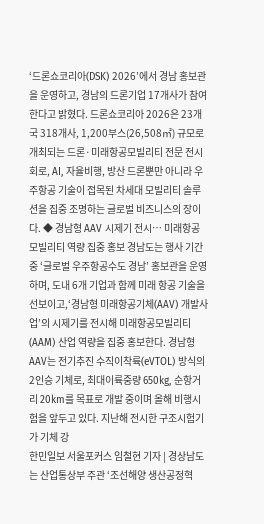‘드론쇼코리아(DSK) 2026’에서 경남 홍보관을 운영하고, 경남의 드론기업 17개사가 참여한다고 밝혔다. 드론쇼코리아 2026은 23개국 318개사, 1,200부스(26,508㎡) 규모로 개최되는 드론·미래항공모빌리티 전문 전시회로, AI, 자율비행, 방산 드론뿐만 아니라 우주항공 기술이 접목된 차세대 모빌리티 솔루션을 집중 조명하는 글로벌 비즈니스의 장이다. ◆ 경남형 AAV 시제기 전시… 미래항공모빌리티 역량 집중 홍보 경남도는 행사 기간 중 ‘글로벌 우주항공수도 경남’ 홍보관을 운영하며, 도내 6개 기업과 함께 미래 항공 기술을 선보이고,‘경남형 미래항공기체(AAV) 개발사업’의 시제기를 전시해 미래항공모빌리티(AAM) 산업 역량을 집중 홍보한다. 경남형 AAV는 전기추진 수직이착륙(eVTOL) 방식의 2인승 기체로, 최대이륙중량 650kg, 순항거리 20km를 목표로 개발 중이며 올해 비행시험을 앞두고 있다. 지난해 전시한 구조시험기가 기체 강
한민일보 서울포커스 임철현 기자 | 경상남도는 산업통상부 주관 ‘조선해양 생산공정혁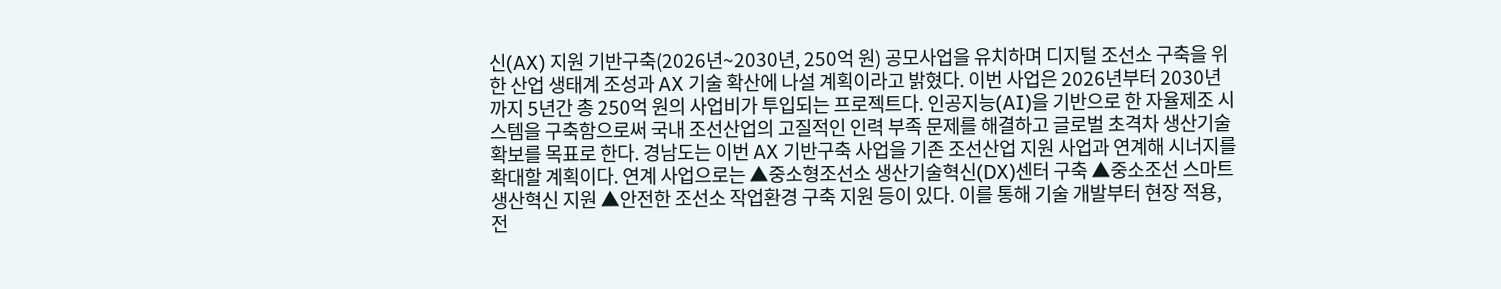신(AX) 지원 기반구축(2026년~2030년, 250억 원) 공모사업을 유치하며 디지털 조선소 구축을 위한 산업 생태계 조성과 AX 기술 확산에 나설 계획이라고 밝혔다. 이번 사업은 2026년부터 2030년까지 5년간 총 250억 원의 사업비가 투입되는 프로젝트다. 인공지능(AI)을 기반으로 한 자율제조 시스템을 구축함으로써 국내 조선산업의 고질적인 인력 부족 문제를 해결하고 글로벌 초격차 생산기술 확보를 목표로 한다. 경남도는 이번 AX 기반구축 사업을 기존 조선산업 지원 사업과 연계해 시너지를 확대할 계획이다. 연계 사업으로는 ▲중소형조선소 생산기술혁신(DX)센터 구축 ▲중소조선 스마트 생산혁신 지원 ▲안전한 조선소 작업환경 구축 지원 등이 있다. 이를 통해 기술 개발부터 현장 적용, 전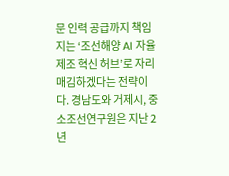문 인력 공급까지 책임지는 ‘조선해양 AI 자율제조 혁신 허브’로 자리매김하겠다는 전략이다. 경남도와 거제시, 중소조선연구원은 지난 2년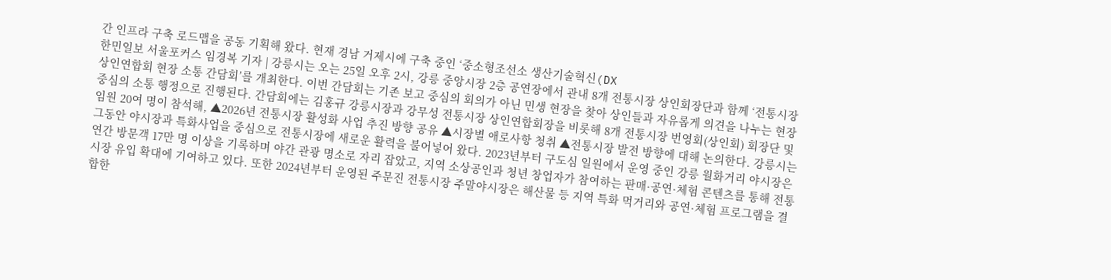간 인프라 구축 로드맵을 공동 기획해 왔다. 현재 경남 거제시에 구축 중인 ‘중소형조선소 생산기술혁신(DX
한민일보 서울포커스 임경복 기자 | 강릉시는 오는 25일 오후 2시, 강릉 중앙시장 2층 공연장에서 관내 8개 전통시장 상인회장단과 함께 ‘전통시장 상인연합회 현장 소통 간담회’를 개최한다. 이번 간담회는 기존 보고 중심의 회의가 아닌 민생 현장을 찾아 상인들과 자유롭게 의견을 나누는 현장 중심의 소통 행정으로 진행된다. 간담회에는 김홍규 강릉시장과 강무성 전통시장 상인연합회장을 비롯해 8개 전통시장 번영회(상인회) 회장단 및 임원 20여 명이 참석해, ▲2026년 전통시장 활성화 사업 추진 방향 공유 ▲시장별 애로사항 청취 ▲전통시장 발전 방향에 대해 논의한다. 강릉시는 그동안 야시장과 특화사업을 중심으로 전통시장에 새로운 활력을 불어넣어 왔다. 2023년부터 구도심 일원에서 운영 중인 강릉 월화거리 야시장은 연간 방문객 17만 명 이상을 기록하며 야간 관광 명소로 자리 잡았고, 지역 소상공인과 청년 창업자가 참여하는 판매·공연·체험 콘텐츠를 통해 전통시장 유입 확대에 기여하고 있다. 또한 2024년부터 운영된 주문진 전통시장 주말야시장은 해산물 등 지역 특화 먹거리와 공연·체험 프로그램을 결합한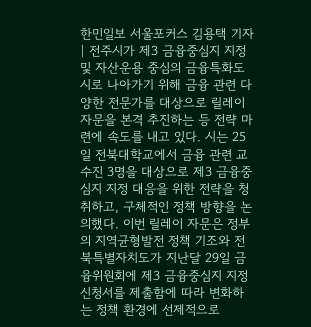한민일보 서울포커스 김용택 기자 | 전주시가 제3 금융중심지 지정 및 자산운용 중심의 금융특화도시로 나아가기 위해 금융 관련 다양한 전문가를 대상으로 릴레이 자문을 본격 추진하는 등 전략 마련에 속도를 내고 있다. 시는 25일 전북대학교에서 금융 관련 교수진 3명을 대상으로 제3 금융중심지 지정 대응을 위한 전략을 청취하고, 구체적인 정책 방향을 논의했다. 이번 릴레이 자문은 정부의 지역균형발전 정책 기조와 전북특별자치도가 지난달 29일 금융위원회에 제3 금융중심지 지정 신청서를 제출함에 따라 변화하는 정책 환경에 선제적으로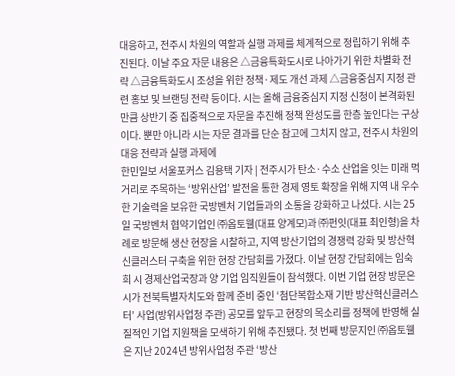대응하고, 전주시 차원의 역할과 실행 과제를 체계적으로 정립하기 위해 추진된다. 이날 주요 자문 내용은 △금융특화도시로 나아가기 위한 차별화 전략 △금융특화도시 조성을 위한 정책·제도 개선 과제 △금융중심지 지정 관련 홍보 및 브랜딩 전략 등이다. 시는 올해 금융중심지 지정 신청이 본격화된 만큼 상반기 중 집중적으로 자문을 추진해 정책 완성도를 한층 높인다는 구상이다. 뿐만 아니라 시는 자문 결과를 단순 참고에 그치지 않고, 전주시 차원의 대응 전략과 실행 과제에
한민일보 서울포커스 김용택 기자 | 전주시가 탄소·수소 산업을 잇는 미래 먹거리로 주목하는 ‘방위산업’ 발전을 통한 경제 영토 확장을 위해 지역 내 우수한 기술력을 보유한 국방벤처 기업들과의 소통을 강화하고 나섰다. 시는 25일 국방벤처 협약기업인 ㈜옵토웰(대표 양계모)과 ㈜펀잇(대표 최인형)을 차례로 방문해 생산 현장을 시찰하고, 지역 방산기업의 경쟁력 강화 및 방산혁신클러스터 구축을 위한 현장 간담회를 가졌다. 이날 현장 간담회에는 임숙희 시 경제산업국장과 양 기업 임직원들이 참석했다. 이번 기업 현장 방문은 시가 전북특별자치도와 함께 준비 중인 ‘첨단복합소재 기반 방산혁신클러스터’ 사업(방위사업청 주관) 공모를 앞두고 현장의 목소리를 정책에 반영해 실질적인 기업 지원책을 모색하기 위해 추진됐다. 첫 번째 방문지인 ㈜옵토웰은 지난 2024년 방위사업청 주관 ‘방산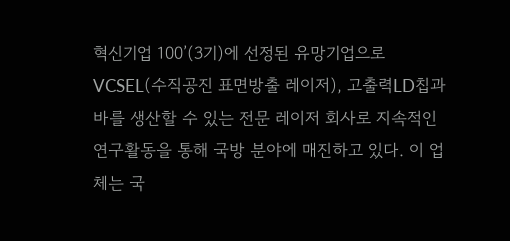혁신기업 100’(3기)에 선정된 유망기업으로 VCSEL(수직공진 표면방출 레이저), 고출력LD칩과 바를 생산할 수 있는 전문 레이저 회사로 지속적인 연구활동을 통해 국방 분야에 매진하고 있다. 이 업체는 국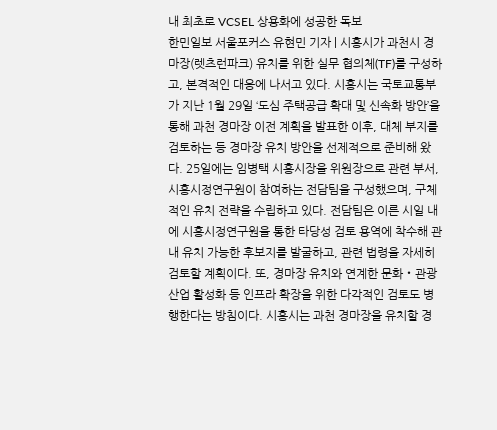내 최초로 VCSEL 상용화에 성공한 독보
한민일보 서울포커스 유현민 기자 | 시흥시가 과천시 경마장(렛츠런파크) 유치를 위한 실무 협의체(TF)를 구성하고, 본격적인 대응에 나서고 있다. 시흥시는 국토교통부가 지난 1월 29일 ‘도심 주택공급 확대 및 신속화 방안’을 통해 과천 경마장 이전 계획을 발표한 이후, 대체 부지를 검토하는 등 경마장 유치 방안을 선제적으로 준비해 왔다. 25일에는 임병택 시흥시장을 위원장으로 관련 부서, 시흥시정연구원이 참여하는 전담팀을 구성했으며, 구체적인 유치 전략을 수립하고 있다. 전담팀은 이른 시일 내에 시흥시정연구원을 통한 타당성 검토 용역에 착수해 관내 유치 가능한 후보지를 발굴하고, 관련 법령을 자세히 검토할 계획이다. 또, 경마장 유치와 연계한 문화‧관광 산업 활성화 등 인프라 확장을 위한 다각적인 검토도 병행한다는 방침이다. 시흥시는 과천 경마장을 유치할 경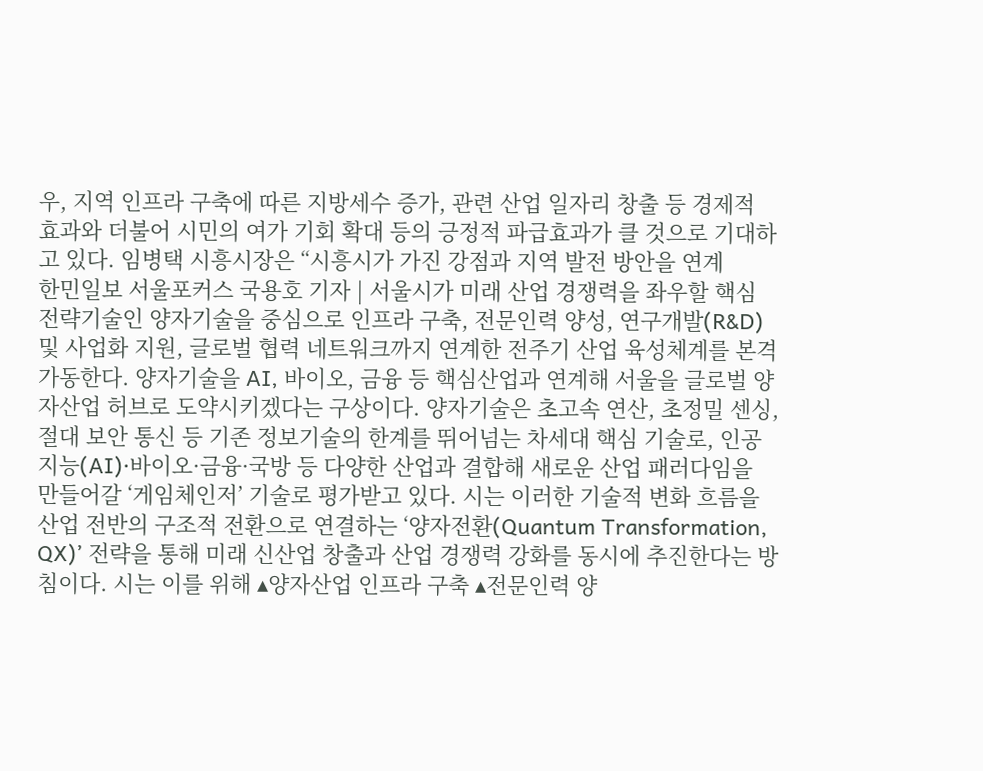우, 지역 인프라 구축에 따른 지방세수 증가, 관련 산업 일자리 창출 등 경제적 효과와 더불어 시민의 여가 기회 확대 등의 긍정적 파급효과가 클 것으로 기대하고 있다. 임병택 시흥시장은 “시흥시가 가진 강점과 지역 발전 방안을 연계
한민일보 서울포커스 국용호 기자 | 서울시가 미래 산업 경쟁력을 좌우할 핵심 전략기술인 양자기술을 중심으로 인프라 구축, 전문인력 양성, 연구개발(R&D) 및 사업화 지원, 글로벌 협력 네트워크까지 연계한 전주기 산업 육성체계를 본격 가동한다. 양자기술을 AI, 바이오, 금융 등 핵심산업과 연계해 서울을 글로벌 양자산업 허브로 도약시키겠다는 구상이다. 양자기술은 초고속 연산, 초정밀 센싱, 절대 보안 통신 등 기존 정보기술의 한계를 뛰어넘는 차세대 핵심 기술로, 인공지능(AI)·바이오·금융·국방 등 다양한 산업과 결합해 새로운 산업 패러다임을 만들어갈 ‘게임체인저’ 기술로 평가받고 있다. 시는 이러한 기술적 변화 흐름을 산업 전반의 구조적 전환으로 연결하는 ‘양자전환(Quantum Transformation, QX)’ 전략을 통해 미래 신산업 창출과 산업 경쟁력 강화를 동시에 추진한다는 방침이다. 시는 이를 위해 ▴양자산업 인프라 구축 ▴전문인력 양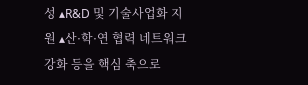성 ▴R&D 및 기술사업화 지원 ▴산·학·연 협력 네트워크 강화 등을 핵심 축으로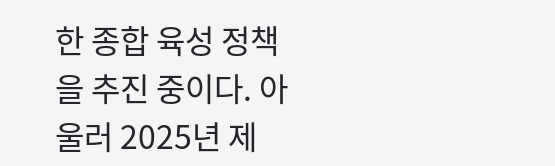한 종합 육성 정책을 추진 중이다. 아울러 2025년 제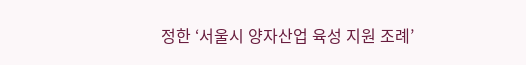정한 ‘서울시 양자산업 육성 지원 조례’